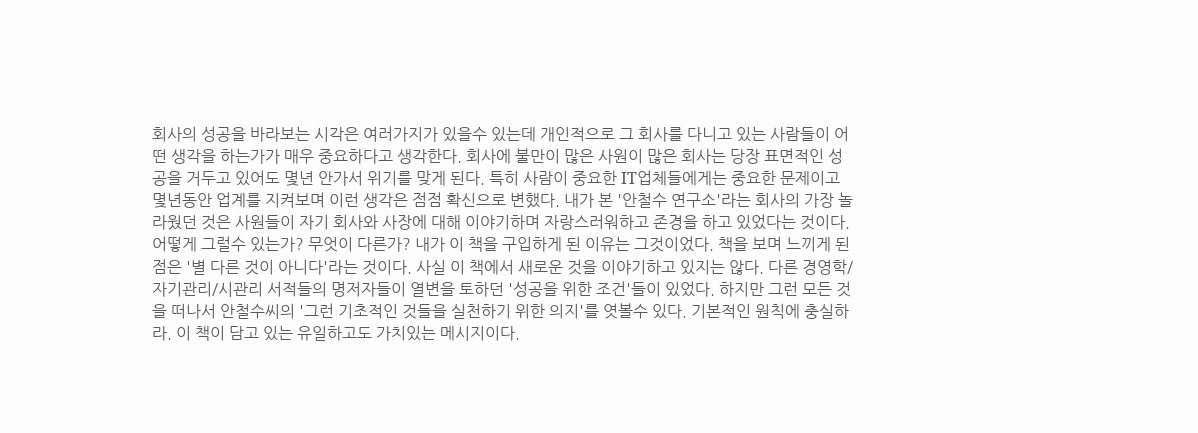회사의 성공을 바라보는 시각은 여러가지가 있을수 있는데 개인적으로 그 회사를 다니고 있는 사람들이 어떤 생각을 하는가가 매우 중요하다고 생각한다. 회사에 불만이 많은 사원이 많은 회사는 당장 표면적인 성공을 거두고 있어도 몇년 안가서 위기를 맞게 된다. 특히 사람이 중요한 IT업체들에게는 중요한 문제이고 몇년동안 업계를 지켜보며 이런 생각은 점점 확신으로 변했다. 내가 본 '안철수 연구소'라는 회사의 가장 놀라웠던 것은 사원들이 자기 회사와 사장에 대해 이야기하며 자랑스러워하고 존경을 하고 있었다는 것이다. 어떻게 그럴수 있는가? 무엇이 다른가? 내가 이 책을 구입하게 된 이유는 그것이었다. 책을 보며 느끼게 된 점은 '별 다른 것이 아니다'라는 것이다. 사실 이 책에서 새로운 것을 이야기하고 있지는 않다. 다른 경영학/자기관리/시관리 서적들의 명저자들이 열변을 토하던 '성공을 위한 조건'들이 있었다. 하지만 그런 모든 것을 떠나서 안철수씨의 '그런 기초적인 것들을 실천하기 위한 의지'를 엿볼수 있다. 기본적인 원칙에 충실하라. 이 책이 담고 있는 유일하고도 가치있는 메시지이다.